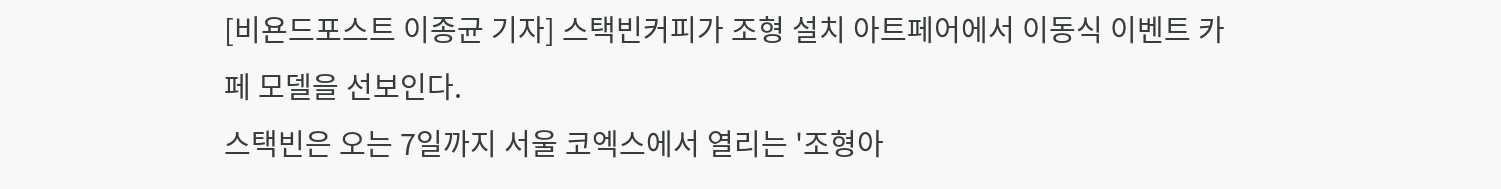[비욘드포스트 이종균 기자] 스택빈커피가 조형 설치 아트페어에서 이동식 이벤트 카페 모델을 선보인다.
스택빈은 오는 7일까지 서울 코엑스에서 열리는 '조형아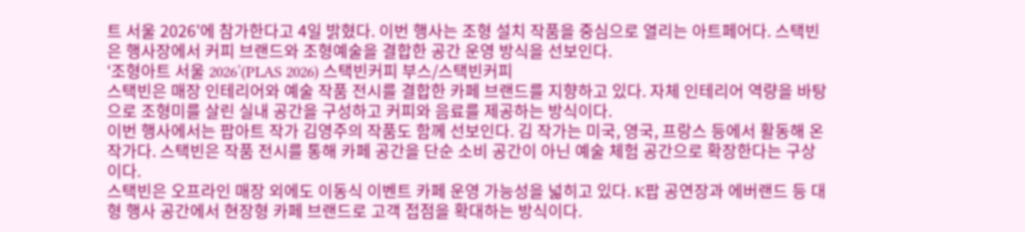트 서울 2026'에 참가한다고 4일 밝혔다. 이번 행사는 조형 설치 작품을 중심으로 열리는 아트페어다. 스택빈은 행사장에서 커피 브랜드와 조형예술을 결합한 공간 운영 방식을 선보인다.
‘조형아트 서울 2026’(PLAS 2026) 스택빈커피 부스/스택빈커피
스택빈은 매장 인테리어와 예술 작품 전시를 결합한 카페 브랜드를 지향하고 있다. 자체 인테리어 역량을 바탕으로 조형미를 살린 실내 공간을 구성하고 커피와 음료를 제공하는 방식이다.
이번 행사에서는 팝아트 작가 김영주의 작품도 함께 선보인다. 김 작가는 미국, 영국, 프랑스 등에서 활동해 온 작가다. 스택빈은 작품 전시를 통해 카페 공간을 단순 소비 공간이 아닌 예술 체험 공간으로 확장한다는 구상이다.
스택빈은 오프라인 매장 외에도 이동식 이벤트 카페 운영 가능성을 넓히고 있다. K팝 공연장과 에버랜드 등 대형 행사 공간에서 현장형 카페 브랜드로 고객 접점을 확대하는 방식이다.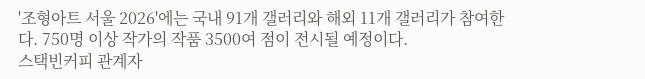'조형아트 서울 2026'에는 국내 91개 갤러리와 해외 11개 갤러리가 참여한다. 750명 이상 작가의 작품 3500여 점이 전시될 예정이다.
스택빈커피 관계자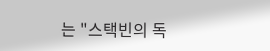는 "스택빈의 독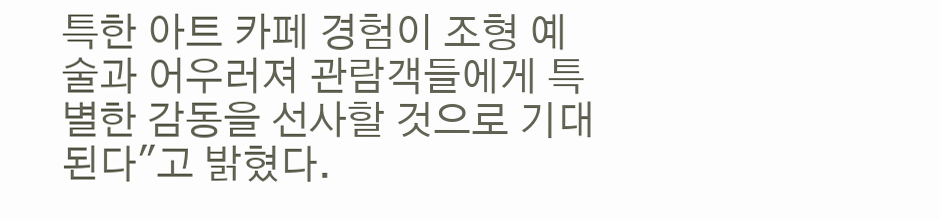특한 아트 카페 경험이 조형 예술과 어우러져 관람객들에게 특별한 감동을 선사할 것으로 기대된다"고 밝혔다.